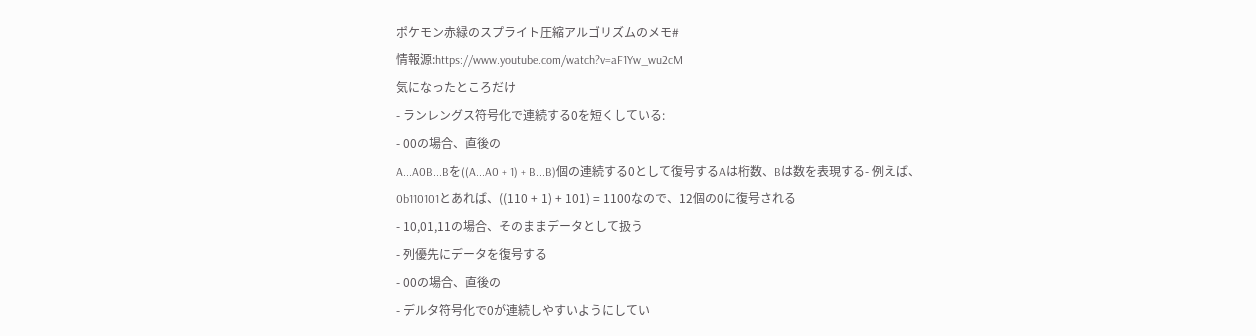ポケモン赤緑のスプライト圧縮アルゴリズムのメモ#
情報源:https://www.youtube.com/watch?v=aF1Yw_wu2cM
気になったところだけ
- ランレングス符号化で連続する0を短くしている:
- 00の場合、直後の
A...A0B...Bを((A...A0 + 1) + B...B)個の連続する0として復号するAは桁数、Bは数を表現する- 例えば、
0b110101とあれば、((110 + 1) + 101) = 1100なので、12個の0に復号される
- 10,01,11の場合、そのままデータとして扱う
- 列優先にデータを復号する
- 00の場合、直後の
- デルタ符号化で0が連続しやすいようにしてい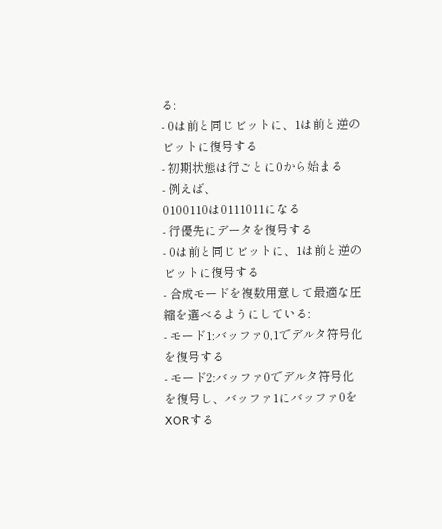る:
- 0は前と同じビットに、1は前と逆のビットに復号する
- 初期状態は行ごとに0から始まる
- 例えば、
0100110は0111011になる
- 行優先にデータを復号する
- 0は前と同じビットに、1は前と逆のビットに復号する
- 合成モードを複数用意して最適な圧縮を選べるようにしている:
- モード1:バッファ0,1でデルタ符号化を復号する
- モード2:バッファ0でデルタ符号化を復号し、バッファ1にバッファ0をXORする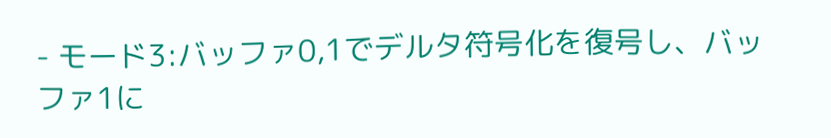- モード3:バッファ0,1でデルタ符号化を復号し、バッファ1に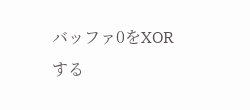バッファ0をXORする